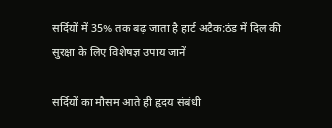सर्दियों में 35% तक बढ़ जाता है हार्ट अटैक:ठंड में दिल की सुरक्षा के लिए विशेषज्ञ उपाय जानें

सर्दियों का मौसम आते ही हृदय संबंधी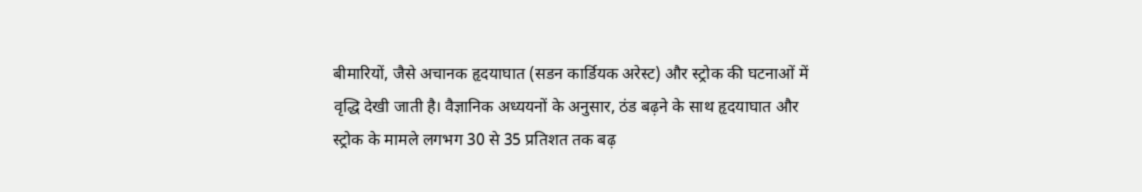बीमारियों, जैसे अचानक हृदयाघात (सडन कार्डियक अरेस्ट) और स्ट्रोक की घटनाओं में वृद्धि देखी जाती है। वैज्ञानिक अध्ययनों के अनुसार, ठंड बढ़ने के साथ हृदयाघात और स्ट्रोक के मामले लगभग 30 से 35 प्रतिशत तक बढ़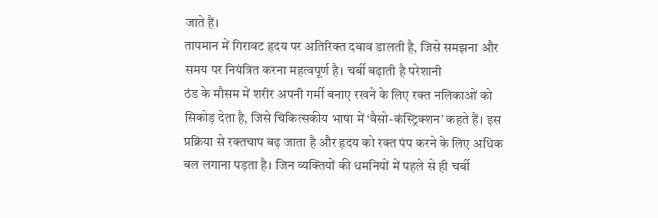जाते हैं।
तापमान में गिरावट हृदय पर अतिरिक्त दबाव डालती है, जिसे समझना और समय पर नियंत्रित करना महत्वपूर्ण है। चर्बी बढ़ाती है परेशानी
ठंड के मौसम में शरीर अपनी गर्मी बनाए रखने के लिए रक्त नलिकाओं को सिकोड़ देता है, जिसे चिकित्सकीय भाषा में ‘वैसो-कंस्ट्रिक्शन’ कहते हैं। इस प्रक्रिया से रक्तचाप बढ़ जाता है और हृदय को रक्त पंप करने के लिए अधिक बल लगाना पड़ता है। जिन व्यक्तियों की धमनियों में पहले से ही चर्बी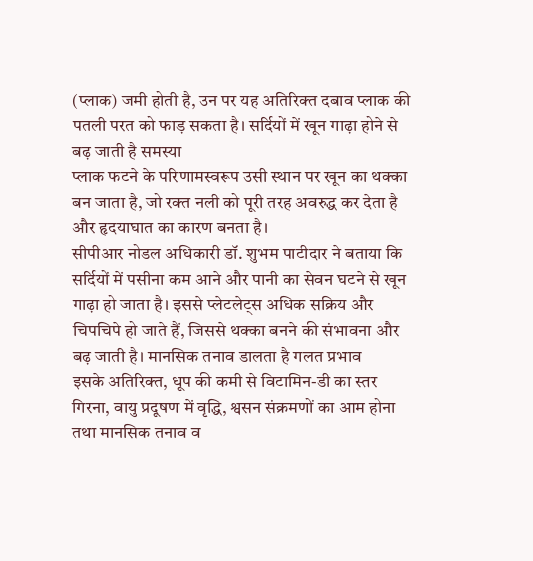(प्लाक) जमी होती है, उन पर यह अतिरिक्त दबाव प्लाक की पतली परत को फाड़ सकता है। सर्दियों में खून गाढ़ा होने से बढ़ जाती है समस्या
प्लाक फटने के परिणामस्वरूप उसी स्थान पर खून का थक्का बन जाता है, जो रक्त नली को पूरी तरह अवरुद्ध कर देता है और हृदयाघात का कारण बनता है।
सीपीआर नोडल अधिकारी डॉ. शुभम पाटीदार ने बताया कि सर्दियों में पसीना कम आने और पानी का सेवन घटने से खून गाढ़ा हो जाता है। इससे प्लेटलेट्स अधिक सक्रिय और चिपचिपे हो जाते हैं, जिससे थक्का बनने की संभावना और बढ़ जाती है। मानसिक तनाव डालता है गलत प्रभाव
इसके अतिरिक्त, धूप की कमी से विटामिन-डी का स्तर गिरना, वायु प्रदूषण में वृद्धि, श्वसन संक्रमणों का आम होना तथा मानसिक तनाव व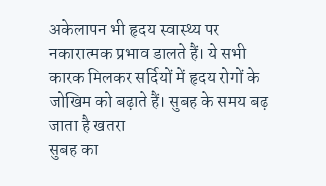अकेलापन भी हृदय स्वास्थ्य पर नकारात्मक प्रभाव डालते हैं। ये सभी कारक मिलकर सर्दियों में हृदय रोगों के जोखिम को बढ़ाते हैं। सुबह के समय बढ़ जाता है खतरा
सुबह का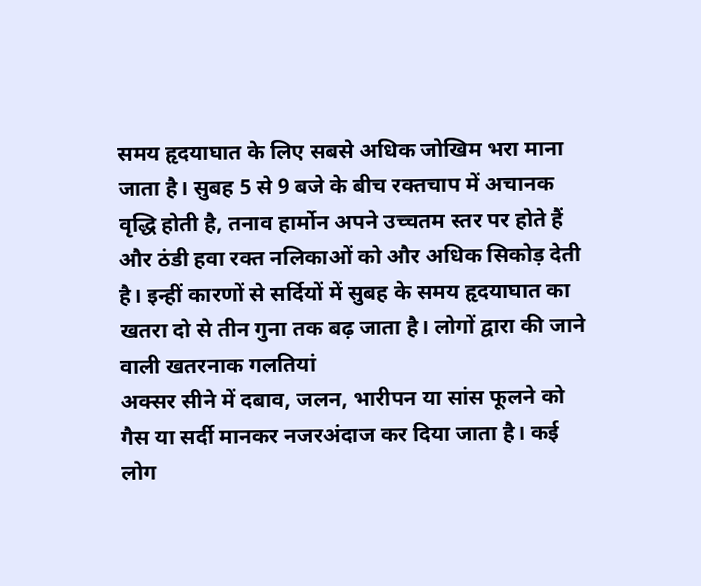समय हृदयाघात के लिए सबसे अधिक जोखिम भरा माना जाता है। सुबह 5 से 9 बजे के बीच रक्तचाप में अचानक वृद्धि होती है, तनाव हार्मोन अपने उच्चतम स्तर पर होते हैं और ठंडी हवा रक्त नलिकाओं को और अधिक सिकोड़ देती है। इन्हीं कारणों से सर्दियों में सुबह के समय हृदयाघात का खतरा दो से तीन गुना तक बढ़ जाता है। लोगों द्वारा की जाने वाली खतरनाक गलतियां
अक्सर सीने में दबाव, जलन, भारीपन या सांस फूलने को गैस या सर्दी मानकर नजरअंदाज कर दिया जाता है। कई लोग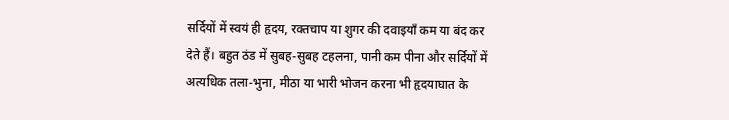सर्दियों में स्वयं ही हृदय, रक्तचाप या शुगर की दवाइयाँ कम या बंद कर देते हैं। बहुत ठंड में सुबह-सुबह टहलना, पानी कम पीना और सर्दियों में अत्यधिक तला-भुना, मीठा या भारी भोजन करना भी हृदयाघात के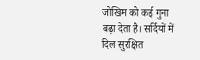जोखिम को कई गुना बढ़ा देता है। सर्दियों में दिल सुरक्षित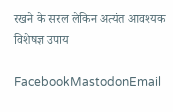रखने के सरल लेकिन अत्यंत आवश्यक विशेषज्ञ उपाय

FacebookMastodonEmail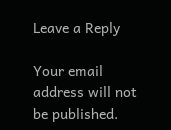Leave a Reply

Your email address will not be published.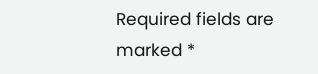Required fields are marked *